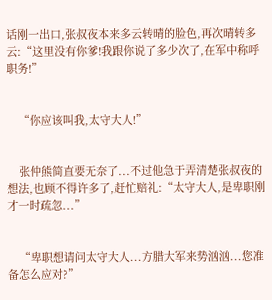话刚一出口,张叔夜本来多云转晴的脸色,再次晴转多云:“这里没有你爹!我跟你说了多少次了,在军中称呼职务!”


    “你应该叫我,太守大人!”


    张仲熊简直要无奈了...不过他急于弄清楚张叔夜的想法,也顾不得许多了,赶忙赔礼:“太守大人,是卑职刚才一时疏忽...”


    “卑职想请问太守大人...方腊大军来势汹汹...您准备怎么应对?”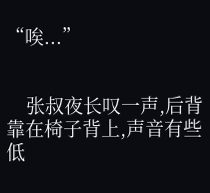“唉...”


    张叔夜长叹一声,后背靠在椅子背上,声音有些低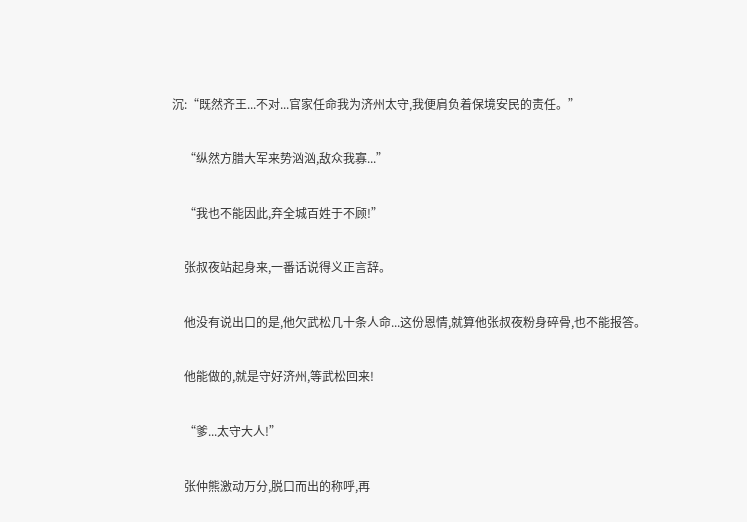沉:“既然齐王...不对...官家任命我为济州太守,我便肩负着保境安民的责任。”


    “纵然方腊大军来势汹汹,敌众我寡...”


    “我也不能因此,弃全城百姓于不顾!”


    张叔夜站起身来,一番话说得义正言辞。


    他没有说出口的是,他欠武松几十条人命...这份恩情,就算他张叔夜粉身碎骨,也不能报答。


    他能做的,就是守好济州,等武松回来!


    “爹...太守大人!”


    张仲熊激动万分,脱口而出的称呼,再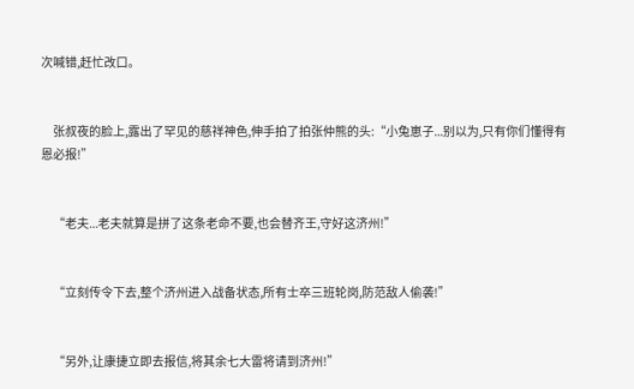次喊错,赶忙改口。


    张叔夜的脸上,露出了罕见的慈祥神色,伸手拍了拍张仲熊的头:“小兔崽子...别以为,只有你们懂得有恩必报!”


    “老夫...老夫就算是拼了这条老命不要,也会替齐王,守好这济州!”


    “立刻传令下去,整个济州进入战备状态,所有士卒三班轮岗,防范敌人偷袭!”


    “另外,让康捷立即去报信,将其余七大雷将请到济州!”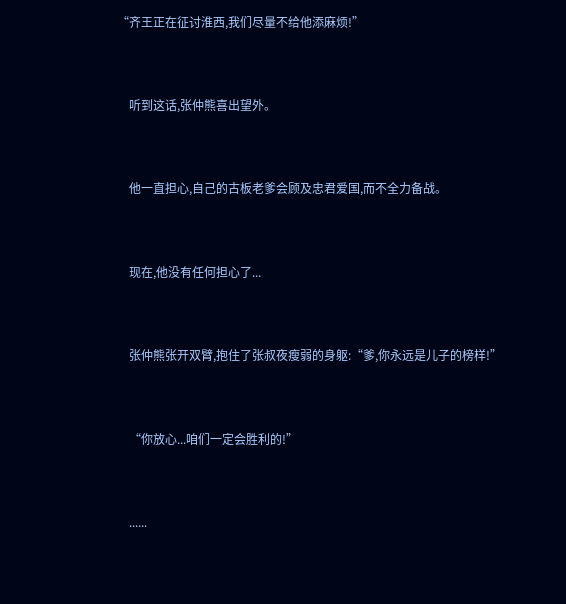“齐王正在征讨淮西,我们尽量不给他添麻烦!”


    听到这话,张仲熊喜出望外。


    他一直担心,自己的古板老爹会顾及忠君爱国,而不全力备战。


    现在,他没有任何担心了...


    张仲熊张开双臂,抱住了张叔夜瘦弱的身躯:“爹,你永远是儿子的榜样!”


    “你放心...咱们一定会胜利的!”


    ......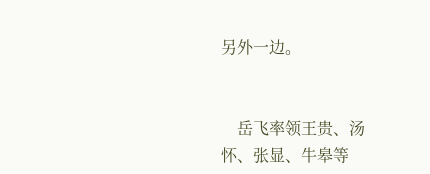另外一边。


    岳飞率领王贵、汤怀、张显、牛皋等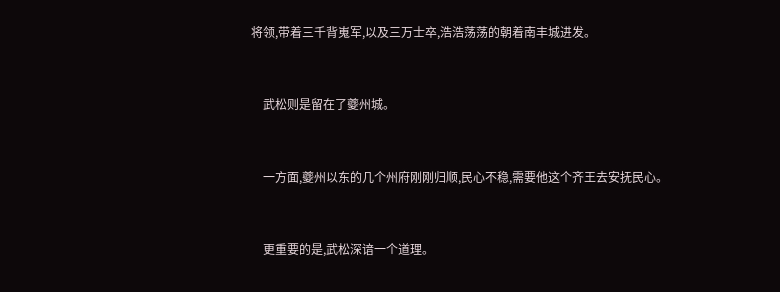将领,带着三千背嵬军,以及三万士卒,浩浩荡荡的朝着南丰城进发。


    武松则是留在了夔州城。


    一方面,夔州以东的几个州府刚刚归顺,民心不稳,需要他这个齐王去安抚民心。


    更重要的是,武松深谙一个道理。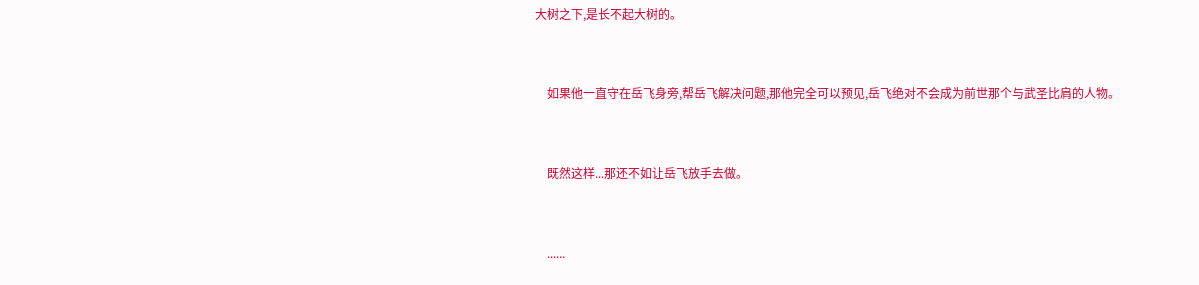大树之下,是长不起大树的。


    如果他一直守在岳飞身旁,帮岳飞解决问题,那他完全可以预见,岳飞绝对不会成为前世那个与武圣比肩的人物。


    既然这样...那还不如让岳飞放手去做。


    ......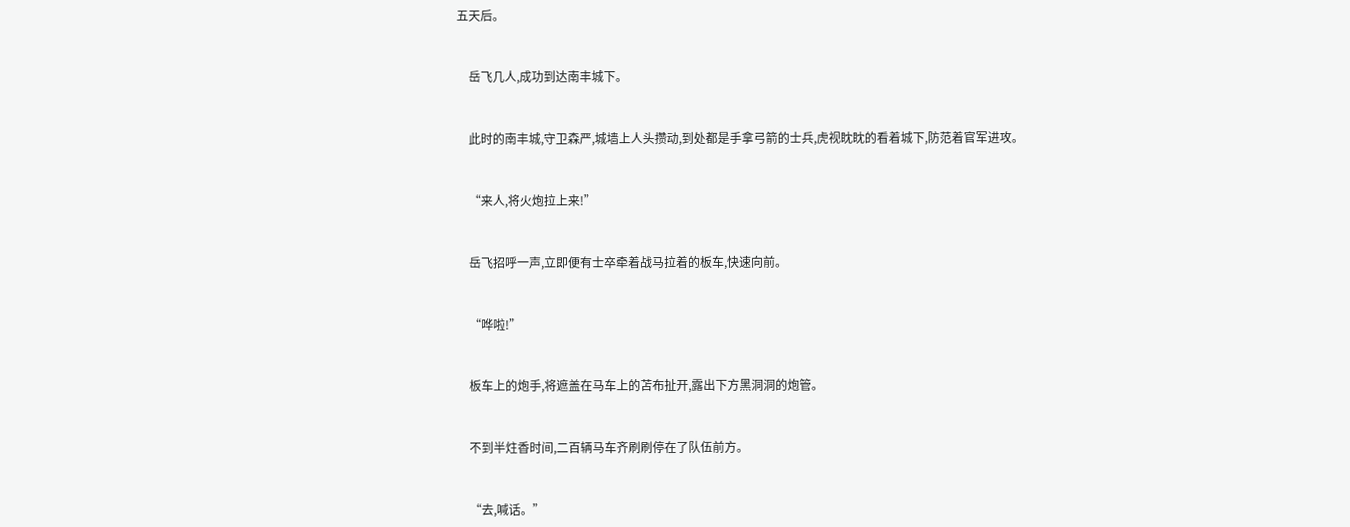五天后。


    岳飞几人,成功到达南丰城下。


    此时的南丰城,守卫森严,城墙上人头攒动,到处都是手拿弓箭的士兵,虎视眈眈的看着城下,防范着官军进攻。


    “来人,将火炮拉上来!”


    岳飞招呼一声,立即便有士卒牵着战马拉着的板车,快速向前。


    “哗啦!”


    板车上的炮手,将遮盖在马车上的苫布扯开,露出下方黑洞洞的炮管。


    不到半炷香时间,二百辆马车齐刷刷停在了队伍前方。


    “去,喊话。”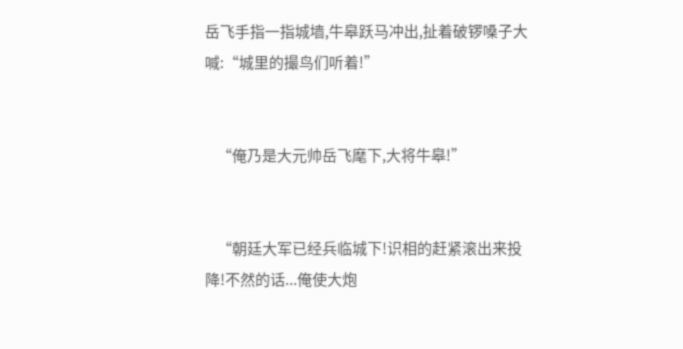岳飞手指一指城墙,牛皋跃马冲出,扯着破锣嗓子大喊:“城里的撮鸟们听着!”


    “俺乃是大元帅岳飞麾下,大将牛皋!”


    “朝廷大军已经兵临城下!识相的赶紧滚出来投降!不然的话...俺使大炮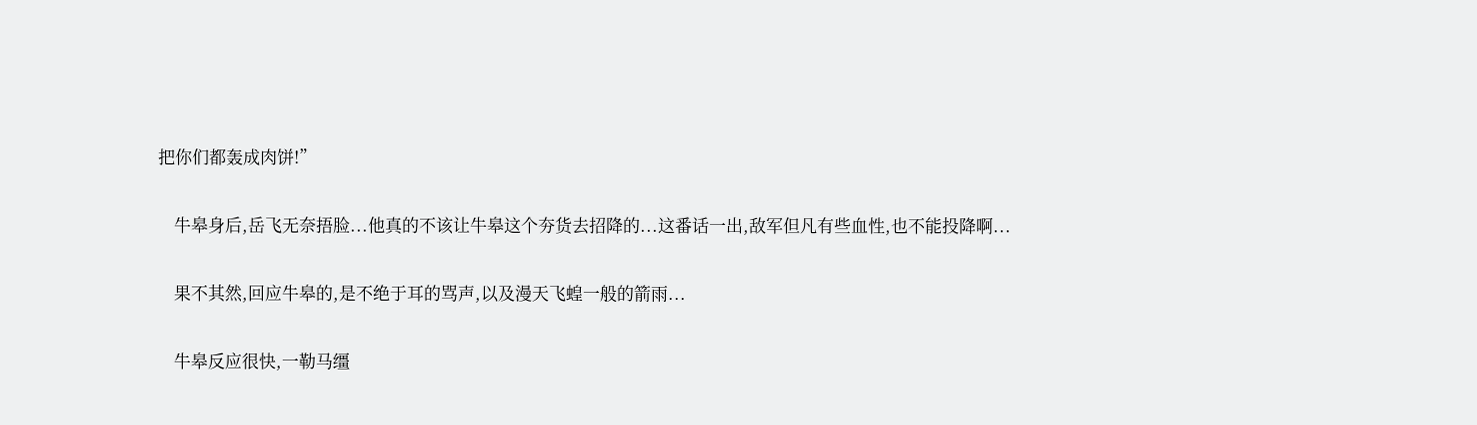把你们都轰成肉饼!”


    牛皋身后,岳飞无奈捂脸...他真的不该让牛皋这个夯货去招降的...这番话一出,敌军但凡有些血性,也不能投降啊...


    果不其然,回应牛皋的,是不绝于耳的骂声,以及漫天飞蝗一般的箭雨...


    牛皋反应很快,一勒马缰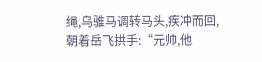绳,乌骓马调转马头,疾冲而回,朝着岳飞拱手:“元帅,他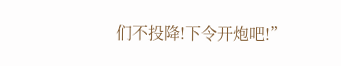们不投降!下令开炮吧!”